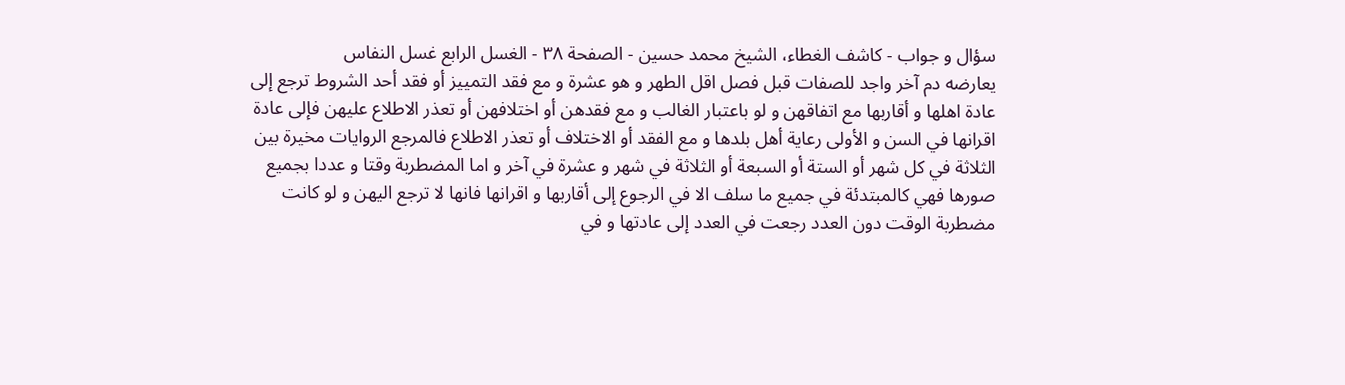سؤال و جواب - كاشف الغطاء، الشيخ محمد حسين - الصفحة ٣٨ - الغسل الرابع غسل النفاس
يعارضه دم آخر واجد للصفات قبل فصل اقل الطهر و هو عشرة و مع فقد التمييز أو فقد أحد الشروط ترجع إلى عادة اهلها و أقاربها مع اتفاقهن و لو باعتبار الغالب و مع فقدهن أو اختلافهن أو تعذر الاطلاع عليهن فإلى عادة اقرانها في السن و الأولى رعاية أهل بلدها و مع الفقد أو الاختلاف أو تعذر الاطلاع فالمرجع الروايات مخيرة بين الثلاثة في كل شهر أو الستة أو السبعة أو الثلاثة في شهر و عشرة في آخر و اما المضطربة وقتا و عددا بجميع صورها فهي كالمبتدئة في جميع ما سلف الا في الرجوع إلى أقاربها و اقرانها فانها لا ترجع اليهن و لو كانت مضطربة الوقت دون العدد رجعت في العدد إلى عادتها و في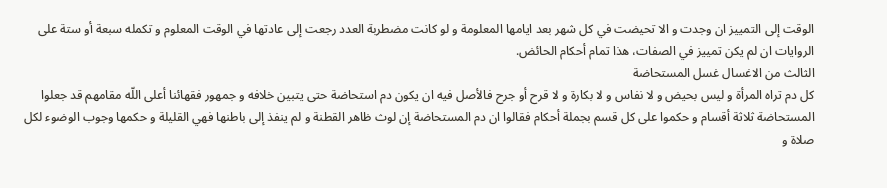الوقت إلى التمييز ان وجدت و الا تحيضت في كل شهر بعد ايامها المعلومة و لو كانت مضطربة العدد رجعت إلى عادتها في الوقت المعلوم و تكمله سبعة أو ستة على الروايات ان لم يكن تمييز في الصفات، هذا تمام أحكام الحائض.
الثالث من الاغسال غسل المستحاضة
كل دم تراه المرأة و ليس بحيض و لا نفاس و لا بكارة و لا قرح أو جرح فالأصل فيه ان يكون دم استحاضة حتى يتبين خلافه و جمهور فقهائنا أعلى اللّه مقامهم قد جعلوا المستحاضة ثلاثة أقسام و حكموا على كل قسم بجملة أحكام فقالوا ان دم المستحاضة إن لوث ظاهر القطنة و لم ينفذ إلى باطنها فهي القليلة و حكمها وجوب الوضوء لكل صلاة و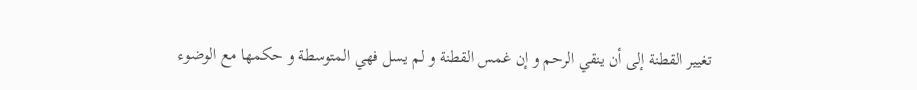تغيير القطنة إلى أن ينقي الرحم و إن غمس القطنة و لم يسل فهي المتوسطة و حكمها مع الوضوء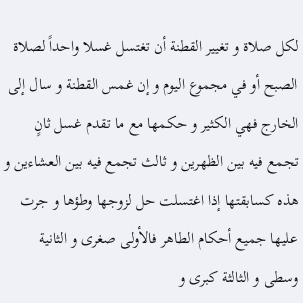لكل صلاة و تغيير القطنة أن تغتسل غسلا واحداً لصلاة الصبح أو في مجموع اليوم و إن غمس القطنة و سال إلى الخارج فهي الكثير و حكمها مع ما تقدم غسل ثانٍ تجمع فيه بين الظهرين و ثالث تجمع فيه بين العشاءين و هذه كسابقتها إذا اغتسلت حل لزوجها وطؤها و جرت عليها جميع أحكام الطاهر فالأولى صغرى و الثانية وسطى و الثالثة كبرى و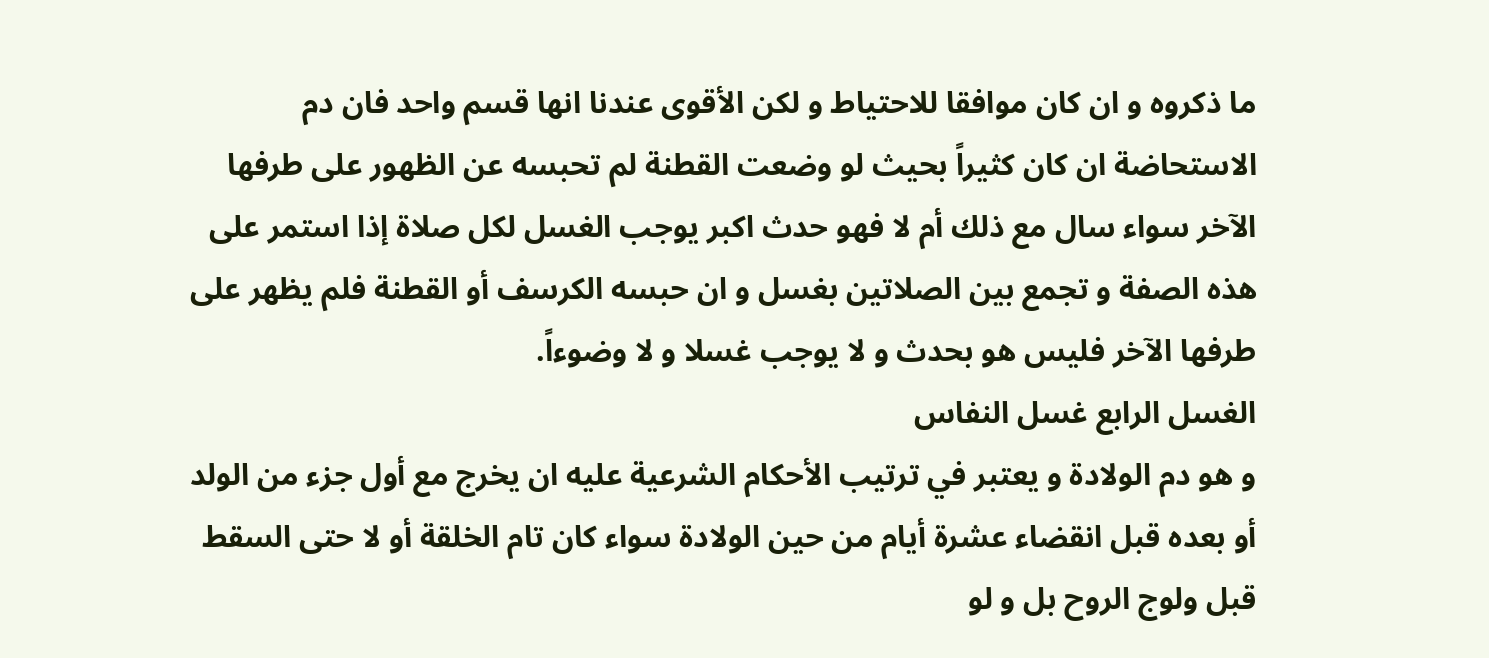ما ذكروه و ان كان موافقا للاحتياط و لكن الأقوى عندنا انها قسم واحد فان دم الاستحاضة ان كان كثيراً بحيث لو وضعت القطنة لم تحبسه عن الظهور على طرفها الآخر سواء سال مع ذلك أم لا فهو حدث اكبر يوجب الغسل لكل صلاة إذا استمر على هذه الصفة و تجمع بين الصلاتين بغسل و ان حبسه الكرسف أو القطنة فلم يظهر على طرفها الآخر فليس هو بحدث و لا يوجب غسلا و لا وضوءاً.
الغسل الرابع غسل النفاس
و هو دم الولادة و يعتبر في ترتيب الأحكام الشرعية عليه ان يخرج مع أول جزء من الولد أو بعده قبل انقضاء عشرة أيام من حين الولادة سواء كان تام الخلقة أو لا حتى السقط قبل ولوج الروح بل و لو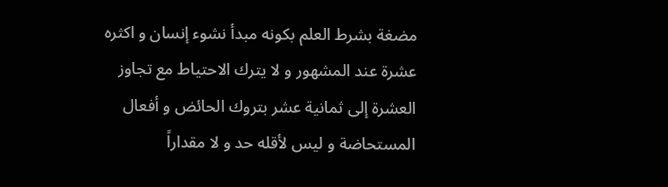مضغة بشرط العلم بكونه مبدأ نشوء إنسان و اكثره عشرة عند المشهور و لا يترك الاحتياط مع تجاوز العشرة إلى ثمانية عشر بتروك الحائض و أفعال المستحاضة و ليس لأقله حد و لا مقداراً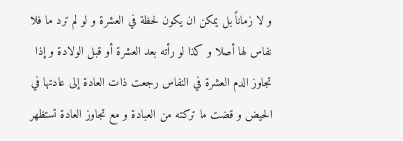و لا زماناً بل يمكن ان يكون لحظة في العشرة و لو لم ترد ما فلا نفاس لها أصلا و كذا لو رأته بعد العشرة أو قبل الولادة و إذا تجاوز الدم العشرة في النفاس رجعت ذات العادة إلى عادتها في الحيض و قضت ما تركته من العبادة و مع تجاوز العادة تستظهر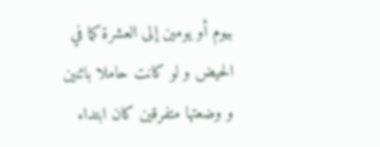بيوم أو يومين إلى العشرة كما في الحيض و لو كانت حاملا باثنين و وضعتها متفرقين كان ابتداء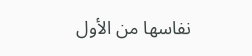نفاسها من الأول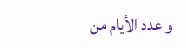و عدد الأيام من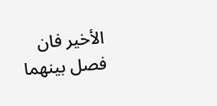الأخير فان فصل بينهما